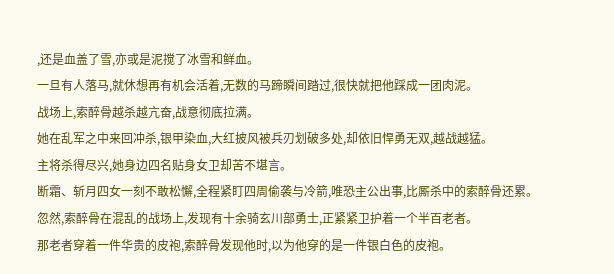,还是血盖了雪,亦或是泥搅了冰雪和鲜血。
一旦有人落马,就休想再有机会活着,无数的马蹄瞬间踏过,很快就把他踩成一团肉泥。
战场上,索醉骨越杀越亢奋,战意彻底拉满。
她在乱军之中来回冲杀,银甲染血,大红披风被兵刃划破多处,却依旧悍勇无双,越战越猛。
主将杀得尽兴,她身边四名贴身女卫却苦不堪言。
断霜、斩月四女一刻不敢松懈,全程紧盯四周偷袭与冷箭,唯恐主公出事,比厮杀中的索醉骨还累。
忽然,索醉骨在混乱的战场上,发现有十余骑玄川部勇士,正紧紧卫护着一个半百老者。
那老者穿着一件华贵的皮袍,索醉骨发现他时,以为他穿的是一件银白色的皮袍。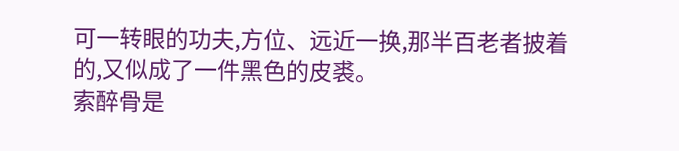可一转眼的功夫,方位、远近一换,那半百老者披着的,又似成了一件黑色的皮裘。
索醉骨是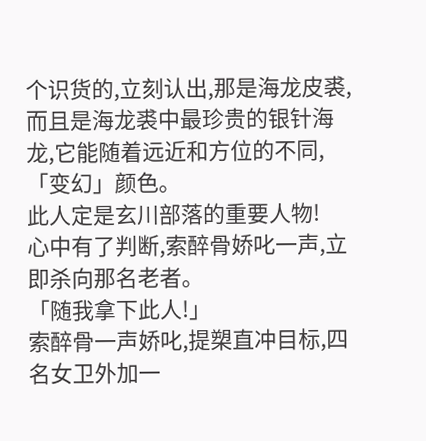个识货的,立刻认出,那是海龙皮裘,而且是海龙裘中最珍贵的银针海龙,它能随着远近和方位的不同,「变幻」颜色。
此人定是玄川部落的重要人物!
心中有了判断,索醉骨娇叱一声,立即杀向那名老者。
「随我拿下此人!」
索醉骨一声娇叱,提槊直冲目标,四名女卫外加一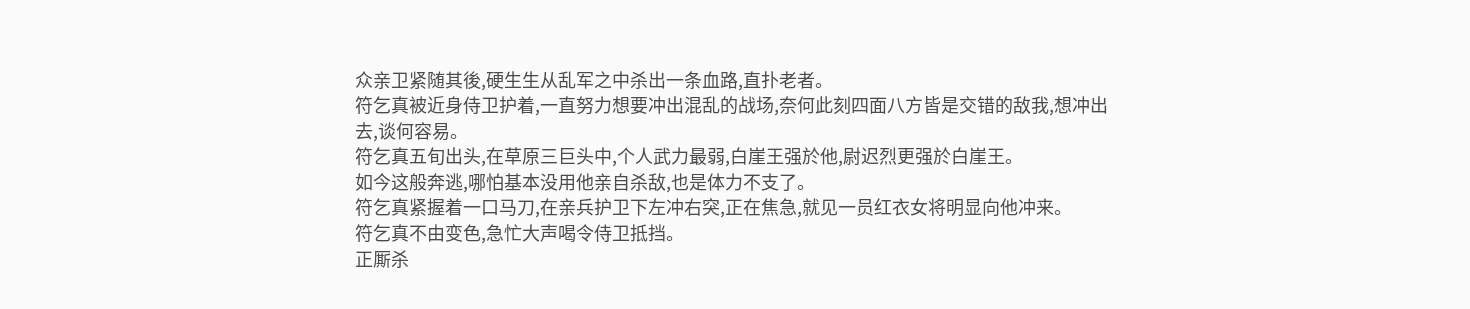众亲卫紧随其後,硬生生从乱军之中杀出一条血路,直扑老者。
符乞真被近身侍卫护着,一直努力想要冲出混乱的战场,奈何此刻四面八方皆是交错的敌我,想冲出去,谈何容易。
符乞真五旬出头,在草原三巨头中,个人武力最弱,白崖王强於他,尉迟烈更强於白崖王。
如今这般奔逃,哪怕基本没用他亲自杀敌,也是体力不支了。
符乞真紧握着一口马刀,在亲兵护卫下左冲右突,正在焦急,就见一员红衣女将明显向他冲来。
符乞真不由变色,急忙大声喝令侍卫抵挡。
正厮杀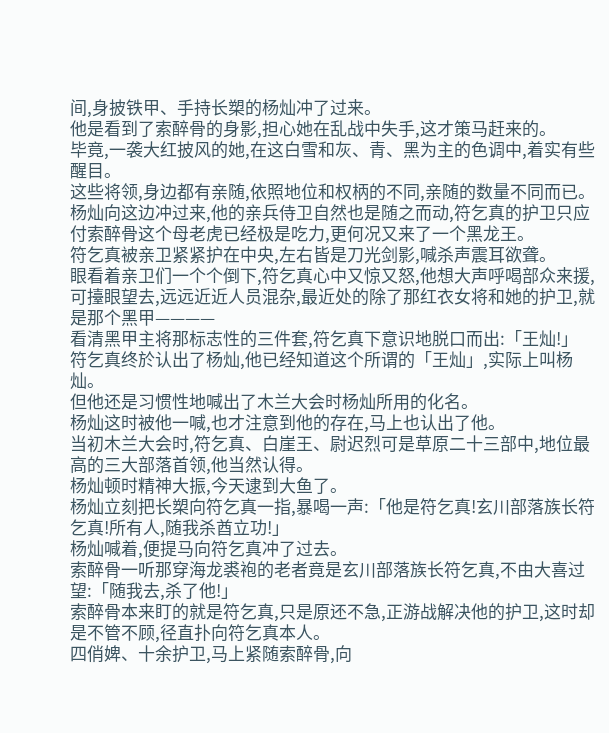间,身披铁甲、手持长槊的杨灿冲了过来。
他是看到了索醉骨的身影,担心她在乱战中失手,这才策马赶来的。
毕竟,一袭大红披风的她,在这白雪和灰、青、黑为主的色调中,着实有些醒目。
这些将领,身边都有亲随,依照地位和权柄的不同,亲随的数量不同而已。
杨灿向这边冲过来,他的亲兵侍卫自然也是随之而动,符乞真的护卫只应付索醉骨这个母老虎已经极是吃力,更何况又来了一个黑龙王。
符乞真被亲卫紧紧护在中央,左右皆是刀光剑影,喊杀声震耳欲聋。
眼看着亲卫们一个个倒下,符乞真心中又惊又怒,他想大声呼喝部众来援,可擡眼望去,远远近近人员混杂,最近处的除了那红衣女将和她的护卫,就是那个黑甲————
看清黑甲主将那标志性的三件套,符乞真下意识地脱口而出:「王灿!」
符乞真终於认出了杨灿,他已经知道这个所谓的「王灿」,实际上叫杨灿。
但他还是习惯性地喊出了木兰大会时杨灿所用的化名。
杨灿这时被他一喊,也才注意到他的存在,马上也认出了他。
当初木兰大会时,符乞真、白崖王、尉迟烈可是草原二十三部中,地位最高的三大部落首领,他当然认得。
杨灿顿时精神大振,今天逮到大鱼了。
杨灿立刻把长槊向符乞真一指,暴喝一声:「他是符乞真!玄川部落族长符乞真!所有人,随我杀酋立功!」
杨灿喊着,便提马向符乞真冲了过去。
索醉骨一听那穿海龙裘袍的老者竟是玄川部落族长符乞真,不由大喜过望:「随我去,杀了他!」
索醉骨本来盯的就是符乞真,只是原还不急,正游战解决他的护卫,这时却是不管不顾,径直扑向符乞真本人。
四俏婢、十余护卫,马上紧随索醉骨,向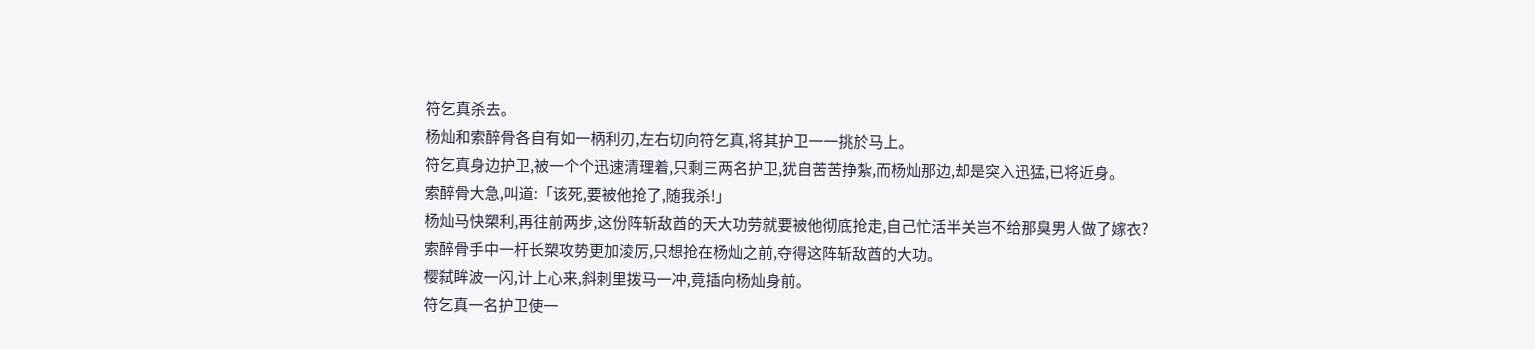符乞真杀去。
杨灿和索醉骨各自有如一柄利刃,左右切向符乞真,将其护卫一一挑於马上。
符乞真身边护卫,被一个个迅速清理着,只剩三两名护卫,犹自苦苦挣紮,而杨灿那边,却是突入迅猛,已将近身。
索醉骨大急,叫道:「该死,要被他抢了,随我杀!」
杨灿马快槊利,再往前两步,这份阵斩敌酋的天大功劳就要被他彻底抢走,自己忙活半关岂不给那臭男人做了嫁衣?
索醉骨手中一杆长槊攻势更加淩厉,只想抢在杨灿之前,夺得这阵斩敌酋的大功。
樱弑眸波一闪,计上心来,斜刺里拨马一冲,竟插向杨灿身前。
符乞真一名护卫使一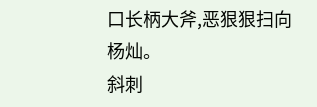口长柄大斧,恶狠狠扫向杨灿。
斜刺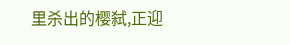里杀出的樱弑,正迎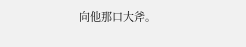向他那口大斧。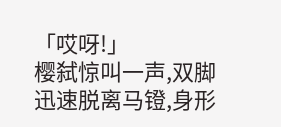「哎呀!」
樱弑惊叫一声,双脚迅速脱离马镫,身形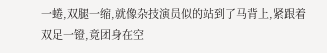一蜷,双腿一缩,就像杂技演员似的站到了马背上,紧跟着双足一镫,竟团身在空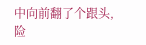中向前翻了个跟头,险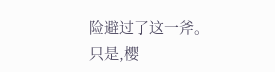险避过了这一斧。
只是,樱